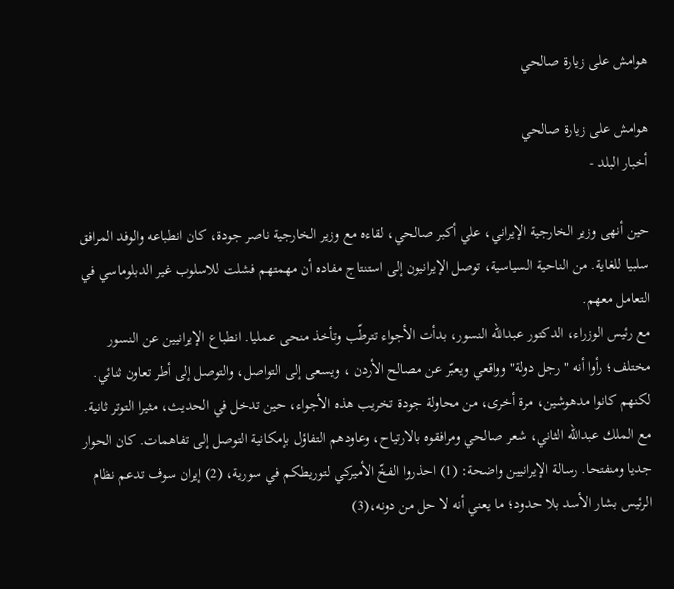هوامش على زيارة صالحي

هوامش على زيارة صالحي
أخبار البلد -

حين أنهى وزير الخارجية الإيراني، علي أكبر صالحي، لقاءه مع وزير الخارجية ناصر جودة، كان انطباعه والوفد المرافق سلبيا للغاية. من الناحية السياسية، توصل الإيرانيون إلى استنتاج مفاده أن مهمتهم فشلت للاسلوب غير الدبلوماسي في التعامل معهم.
مع رئيس الوزراء، الدكتور عبدالله النسور، بدأت الأجواء تترطّب وتأخذ منحى عمليا. انطباع الإيرانيين عن النسور مختلف؛ رأوا أنه " رجل دولة" وواقعي ويعبّر عن مصالح الأردن ، ويسعى إلى التواصل، والتوصل إلى أطر تعاون ثنائي. لكنهم كانوا مدهوشين، مرة أخرى، من محاولة جودة تخريب هذه الأجواء، حين تدخل في الحديث، مثيرا التوتر ثانية.
مع الملك عبدالله الثاني، شعر صالحي ومرافقوه بالارتياح، وعاودهم التفاؤل بإمكانية التوصل إلى تفاهمات. كان الحوار جديا ومنفتحا. رسالة الإيرانيين واضحة: (1) احذروا الفخّ الأميركي لتوريطكم في سورية، (2) إيران سوف تدعم نظام الرئيس بشار الأسد بلا حدود؛ ما يعني أنه لا حل من دونه،(3)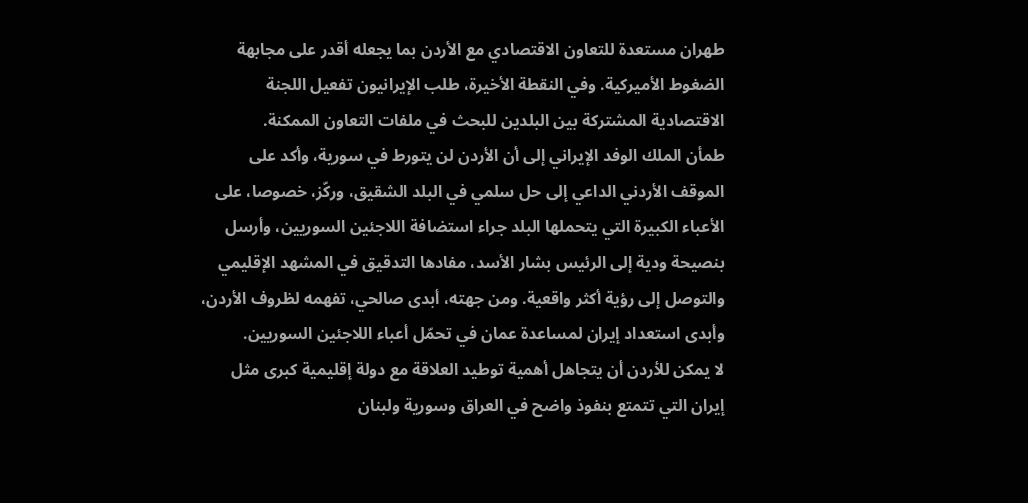طهران مستعدة للتعاون الاقتصادي مع الأردن بما يجعله أقدر على مجابهة الضغوط الأميركية. وفي النقطة الأخيرة، طلب الإيرانيون تفعيل اللجنة الاقتصادية المشتركة بين البلدين للبحث في ملفات التعاون الممكنة.
طمأن الملك الوفد الإيراني إلى أن الأردن لن يتورط في سورية، وأكد على الموقف الأردني الداعي إلى حل سلمي في البلد الشقيق، وركّز، خصوصا، على الأعباء الكبيرة التي يتحملها البلد جراء استضافة اللاجئين السوريين، وأرسل بنصيحة ودية إلى الرئيس بشار الأسد، مفادها التدقيق في المشهد الإقليمي والتوصل إلى رؤية أكثر واقعية. ومن جهته، أبدى صالحي، تفهمه لظروف الأردن، وأبدى استعداد إيران لمساعدة عمان في تحمّل أعباء اللاجئين السوريين.
لا يمكن للأردن أن يتجاهل أهمية توطيد العلاقة مع دولة إقليمية كبرى مثل إيران التي تتمتع بنفوذ واضح في العراق وسورية ولبنان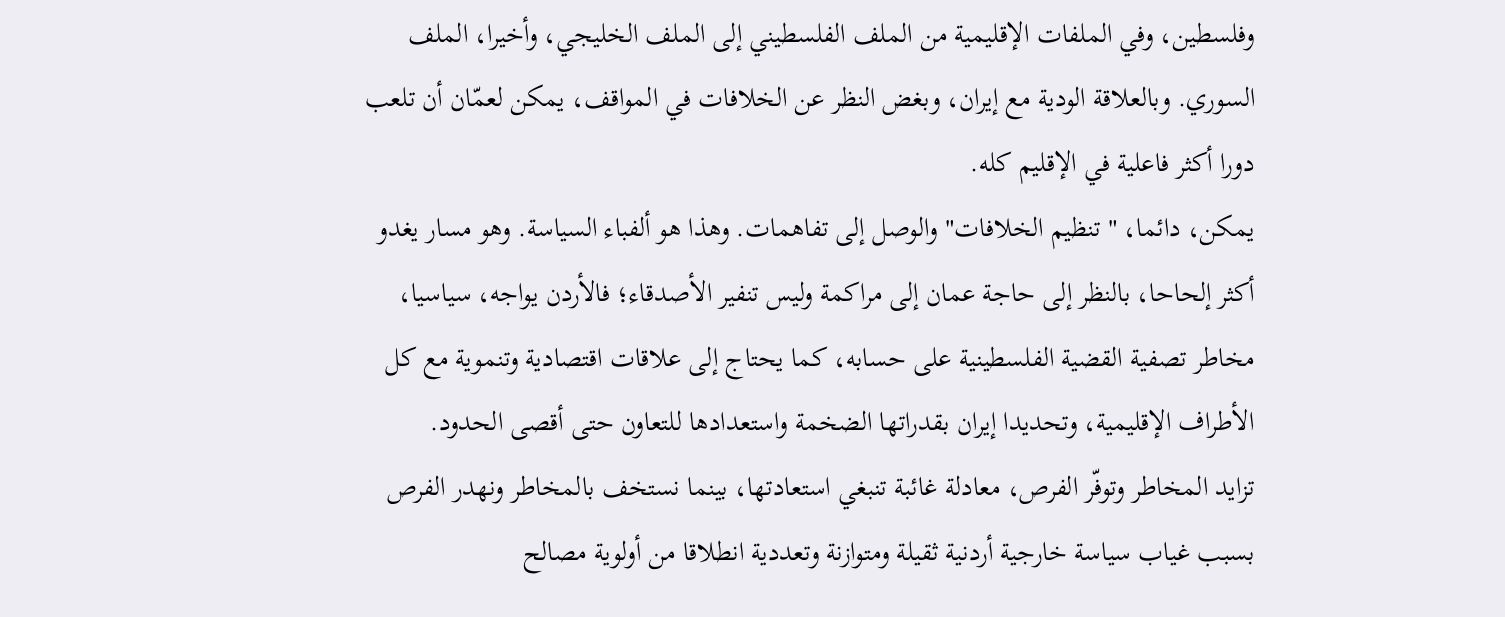وفلسطين، وفي الملفات الإقليمية من الملف الفلسطيني إلى الملف الخليجي، وأخيرا، الملف السوري. وبالعلاقة الودية مع إيران، وبغض النظر عن الخلافات في المواقف، يمكن لعمّان أن تلعب دورا أكثر فاعلية في الإقليم كله.
يمكن، دائما، " تنظيم الخلافات" والوصل إلى تفاهمات. وهذا هو ألفباء السياسة. وهو مسار يغدو أكثر إلحاحا، بالنظر إلى حاجة عمان إلى مراكمة وليس تنفير الأصدقاء؛ فالأردن يواجه، سياسيا، مخاطر تصفية القضية الفلسطينية على حسابه، كما يحتاج إلى علاقات اقتصادية وتنموية مع كل الأطراف الإقليمية، وتحديدا إيران بقدراتها الضخمة واستعدادها للتعاون حتى أقصى الحدود.
تزايد المخاطر وتوفّر الفرص، معادلة غائبة تنبغي استعادتها، بينما نستخف بالمخاطر ونهدر الفرص بسبب غياب سياسة خارجية أردنية ثقيلة ومتوازنة وتعددية انطلاقا من أولوية مصالح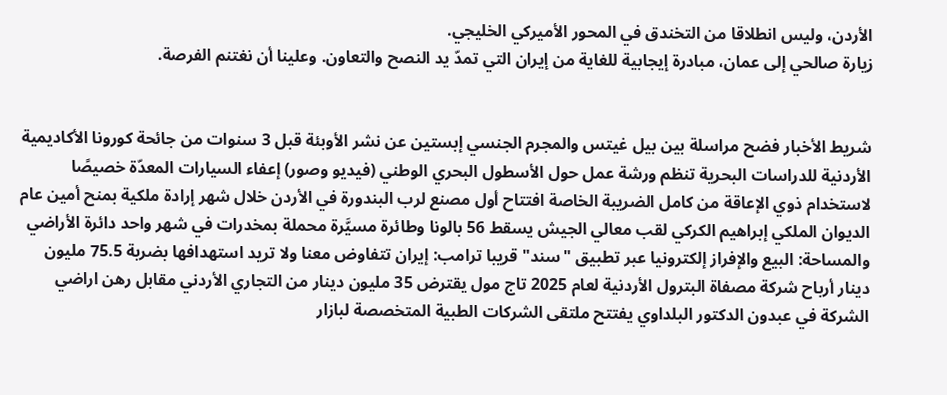الأردن، وليس انطلاقا من التخندق في المحور الأميركي الخليجي.
زيارة صالحي إلى عمان، مبادرة إيجابية للغاية من إيران التي تمدّ يد النصح والتعاون. وعلينا أن نغتنم الفرصة.


شريط الأخبار فضح مراسلة بين بيل غيتس والمجرم الجنسي إبستين عن نشر الأوبئة قبل 3 سنوات من جائحة كورونا الأكاديمية الأردنية للدراسات البحرية تنظم ورشة عمل حول الأسطول البحري الوطني (فيديو وصور) إعفاء السيارات المعدّة خصيصًا لاستخدام ذوي الإعاقة من كامل الضريبة الخاصة افتتاح أول مصنع لرب البندورة في الأردن خلال شهر إرادة ملكية بمنح أمين عام الديوان الملكي إبراهيم الكركي لقب معالي الجيش يسقط 56 بالونا وطائرة مسيَّرة محملة بمخدرات في شهر واحد دائرة الأراضي والمساحة: البيع والإفراز إلكترونيا عبر تطبيق "سند" قريبا ترامب: إيران تتفاوض معنا ولا تريد استهدافها بضربة 75.5 مليون دينار أرباح شركة مصفاة البترول الأردنية لعام 2025 تاج مول يقترض 35 مليون دينار من التجاري الأردني مقابل رهن اراضي الشركة في عبدون الدكتور البلداوي يفتتح ملتقى الشركات الطبية المتخصصة لبازار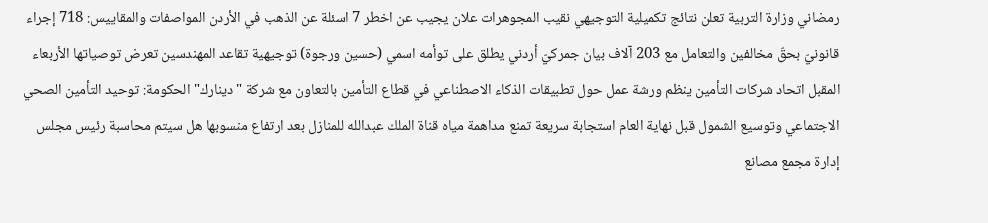رمضاني وزارة التربية تعلن نتائج تكميلية التوجيهي نقيب المجوهرات علان يجيب عن اخطر 7 اسئلة عن الذهب في الأردن المواصفات والمقاييس: 718 إجراء قانونيّ بحقّ مخالفين والتعامل مع 203 آلاف بيان جمركيّ أردني يطلق على توأمه اسمي (حسين ورجوة) توجيهية تقاعد المهندسين تعرض توصياتها الأربعاء المقبل اتحاد شركات التأمين ينظم ورشة عمل حول تطبيقات الذكاء الاصطناعي في قطاع التأمين بالتعاون مع شركة "دينارك" الحكومة: توحيد التأمين الصحي الاجتماعي وتوسيع الشمول قبل نهاية العام استجابة سريعة تمنع مداهمة مياه قناة الملك عبدالله للمنازل بعد ارتفاع منسوبها هل سيتم محاسبة رئيس مجلس إدارة مجمع مصانع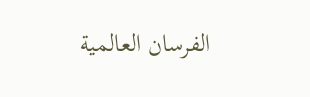الفرسان العالمية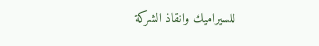للسيراميك وانقاذ الشركة